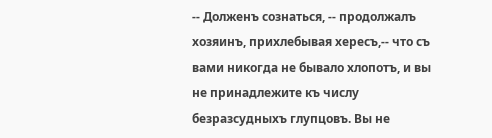-- Долженъ сознаться, -- продолжалъ хозяинъ, прихлебывая хересъ,-- что съ вами никогда не бывало хлопотъ, и вы не принадлежите къ числу безразсудныхъ глупцовъ. Вы не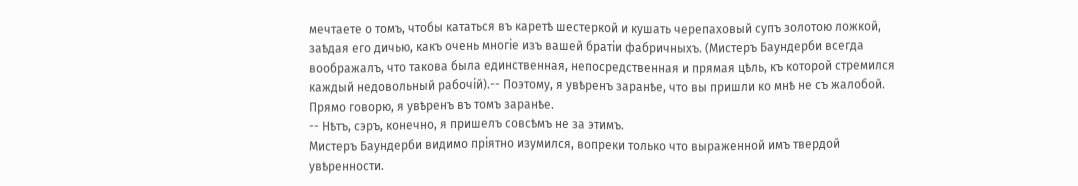мечтаете о томъ, чтобы кататься въ каретѣ шестеркой и кушать черепаховый супъ золотою ложкой, заѣдая его дичью, какъ очень многіе изъ вашей братіи фабричныхъ. (Мистеръ Баундерби всегда воображалъ, что такова была единственная, непосредственная и прямая цѣль, къ которой стремился каждый недовольный рабочій).-- Поэтому, я увѣренъ заранѣе, что вы пришли ко мнѣ не съ жалобой. Прямо говорю, я увѣренъ въ томъ заранѣе.
-- Нѣтъ, сэръ, конечно, я пришелъ совсѣмъ не за этимъ.
Мистеръ Баундерби видимо пріятно изумился, вопреки только что выраженной имъ твердой увѣренности.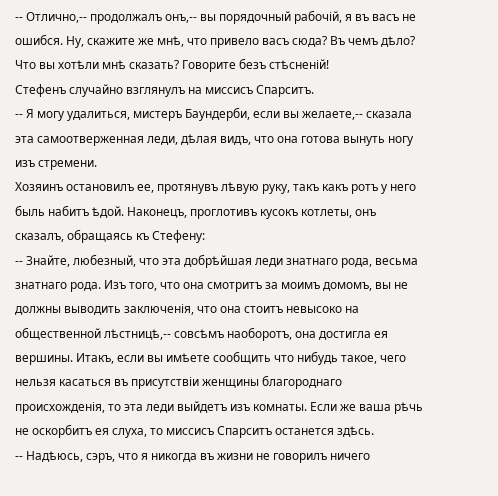-- Отлично,-- продолжалъ онъ,-- вы порядочный рабочій, я въ васъ не ошибся. Ну, скажите же мнѣ, что привело васъ сюда? Въ чемъ дѣло? Что вы хотѣли мнѣ сказать? Говорите безъ стѣсненій!
Стефенъ случайно взглянулъ на миссисъ Спарситъ.
-- Я могу удалиться, мистеръ Баундерби, если вы желаете,-- сказала эта самоотверженная леди, дѣлая видъ, что она готова вынуть ногу изъ стремени.
Хозяинъ остановилъ ее, протянувъ лѣвую руку, такъ какъ ротъ у него быль набитъ ѣдой. Наконецъ, проглотивъ кусокъ котлеты, онъ сказалъ, обращаясь къ Стефену:
-- Знайте, любезный, что эта добрѣйшая леди знатнаго рода, весьма знатнаго рода. Изъ того, что она смотритъ за моимъ домомъ, вы не должны выводить заключенія, что она стоитъ невысоко на общественной лѣстницѣ,-- совсѣмъ наоборотъ, она достигла ея вершины. Итакъ, если вы имѣете сообщить что нибудь такое, чего нельзя касаться въ присутствіи женщины благороднаго происхожденія, то эта леди выйдетъ изъ комнаты. Если же ваша рѣчь не оскорбитъ ея слуха, то миссисъ Спарситъ останется здѣсь.
-- Надѣюсь, сэръ, что я никогда въ жизни не говорилъ ничего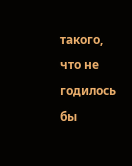такого, что не годилось бы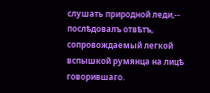слушать природной леди,-- послѣдовалъ отвѣтъ, сопровождаемый легкой вспышкой румянца на лицѣ говорившаго.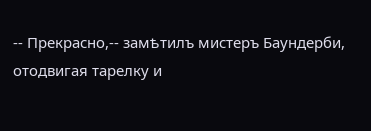-- Прекрасно,-- замѣтилъ мистеръ Баундерби, отодвигая тарелку и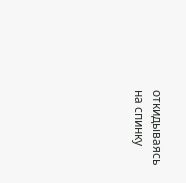откидываясь на спинку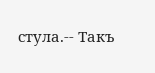стула.-- Такъ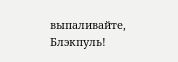выпаливайте, Блэкпуль!